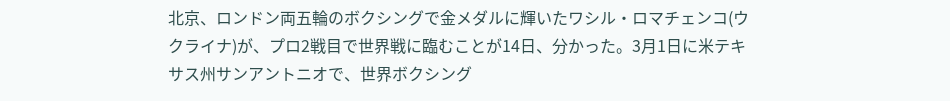北京、ロンドン両五輪のボクシングで金メダルに輝いたワシル・ロマチェンコ(ウクライナ)が、プロ2戦目で世界戦に臨むことが14日、分かった。3月1日に米テキサス州サンアントニオで、世界ボクシング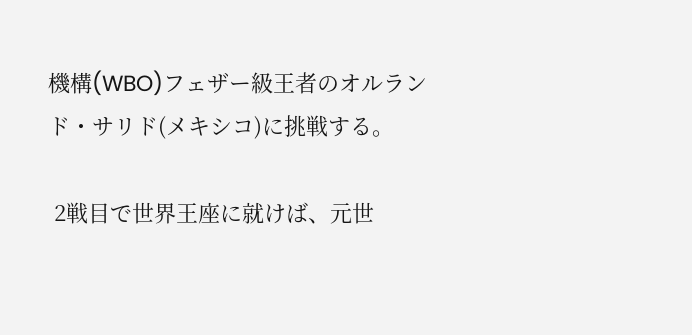機構(WBO)フェザー級王者のオルランド・サリド(メキシコ)に挑戦する。

 2戦目で世界王座に就けば、元世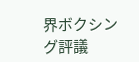界ボクシング評議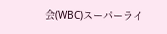会(WBC)スーパーライ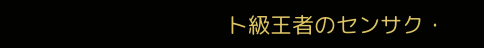ト級王者のセンサク・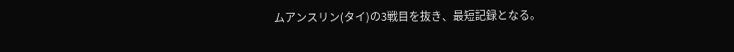ムアンスリン(タイ)の3戦目を抜き、最短記録となる。